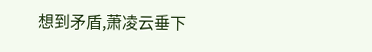想到矛盾,萧凌云垂下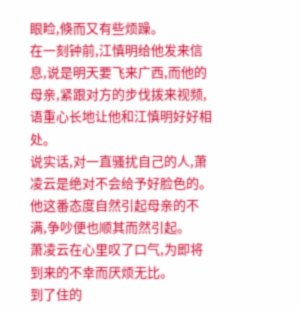眼睑,倏而又有些烦躁。
在一刻钟前,江慎明给他发来信息,说是明天要飞来广西,而他的母亲,紧跟对方的步伐拨来视频,语重心长地让他和江慎明好好相处。
说实话,对一直骚扰自己的人,萧凌云是绝对不会给予好脸色的。他这番态度自然引起母亲的不满,争吵便也顺其而然引起。
萧凌云在心里叹了口气,为即将到来的不幸而厌烦无比。
到了住的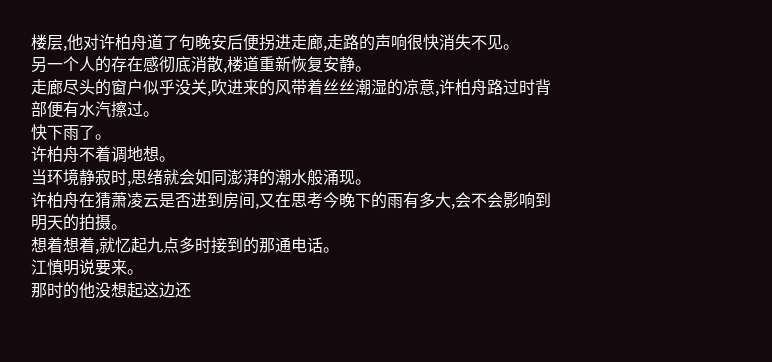楼层,他对许柏舟道了句晚安后便拐进走廊,走路的声响很快消失不见。
另一个人的存在感彻底消散,楼道重新恢复安静。
走廊尽头的窗户似乎没关,吹进来的风带着丝丝潮湿的凉意,许柏舟路过时背部便有水汽擦过。
快下雨了。
许柏舟不着调地想。
当环境静寂时,思绪就会如同澎湃的潮水般涌现。
许柏舟在猜萧凌云是否进到房间,又在思考今晚下的雨有多大,会不会影响到明天的拍摄。
想着想着,就忆起九点多时接到的那通电话。
江慎明说要来。
那时的他没想起这边还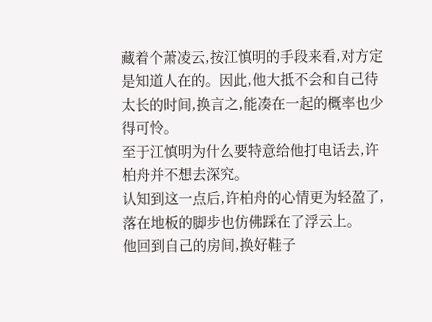藏着个萧凌云,按江慎明的手段来看,对方定是知道人在的。因此,他大抵不会和自己待太长的时间,换言之,能凑在一起的概率也少得可怜。
至于江慎明为什么要特意给他打电话去,许柏舟并不想去深究。
认知到这一点后,许柏舟的心情更为轻盈了,落在地板的脚步也仿佛踩在了浮云上。
他回到自己的房间,换好鞋子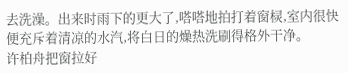去洗澡。出来时雨下的更大了,嗒嗒地拍打着窗棂,室内很快便充斥着清凉的水汽,将白日的燥热洗刷得格外干净。
许柏舟把窗拉好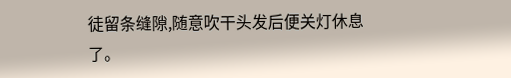徒留条缝隙,随意吹干头发后便关灯休息了。